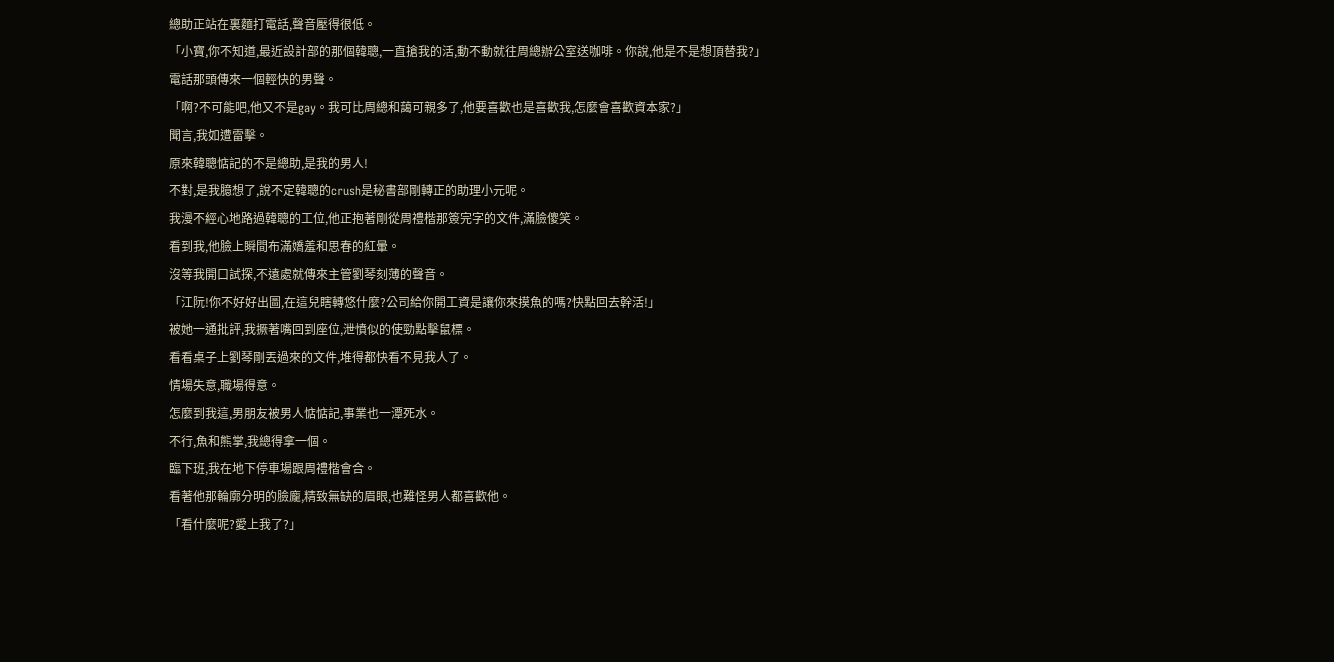總助正站在裏麵打電話,聲音壓得很低。
「小寶,你不知道,最近設計部的那個韓聰,一直搶我的活,動不動就往周總辦公室送咖啡。你說,他是不是想頂替我?」
電話那頭傳來一個輕快的男聲。
「啊?不可能吧,他又不是gay。我可比周總和藹可親多了,他要喜歡也是喜歡我,怎麼會喜歡資本家?」
聞言,我如遭雷擊。
原來韓聰惦記的不是總助,是我的男人!
不對,是我臆想了,說不定韓聰的crush是秘書部剛轉正的助理小元呢。
我漫不經心地路過韓聰的工位,他正抱著剛從周禮楷那簽完字的文件,滿臉傻笑。
看到我,他臉上瞬間布滿嬌羞和思春的紅暈。
沒等我開口試探,不遠處就傳來主管劉琴刻薄的聲音。
「江阮!你不好好出圖,在這兒瞎轉悠什麼?公司給你開工資是讓你來摸魚的嗎?快點回去幹活!」
被她一通批評,我撅著嘴回到座位,泄憤似的使勁點擊鼠標。
看看桌子上劉琴剛丟過來的文件,堆得都快看不見我人了。
情場失意,職場得意。
怎麼到我這,男朋友被男人惦惦記,事業也一潭死水。
不行,魚和熊掌,我總得拿一個。
臨下班,我在地下停車場跟周禮楷會合。
看著他那輪廓分明的臉龐,精致無缺的眉眼,也難怪男人都喜歡他。
「看什麼呢?愛上我了?」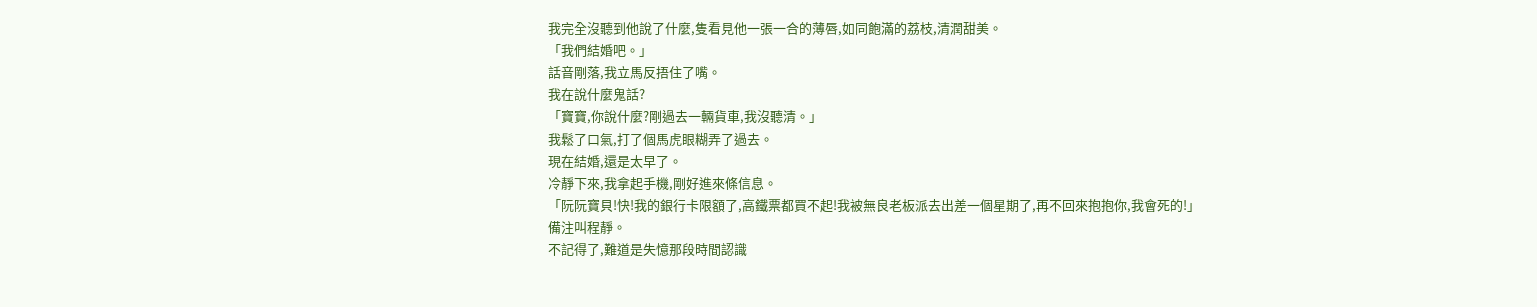我完全沒聽到他說了什麼,隻看見他一張一合的薄唇,如同飽滿的荔枝,清潤甜美。
「我們結婚吧。」
話音剛落,我立馬反捂住了嘴。
我在說什麼鬼話?
「寶寶,你說什麼?剛過去一輛貨車,我沒聽清。」
我鬆了口氣,打了個馬虎眼糊弄了過去。
現在結婚,還是太早了。
冷靜下來,我拿起手機,剛好進來條信息。
「阮阮寶貝!快!我的銀行卡限額了,高鐵票都買不起!我被無良老板派去出差一個星期了,再不回來抱抱你,我會死的!」
備注叫程靜。
不記得了,難道是失憶那段時間認識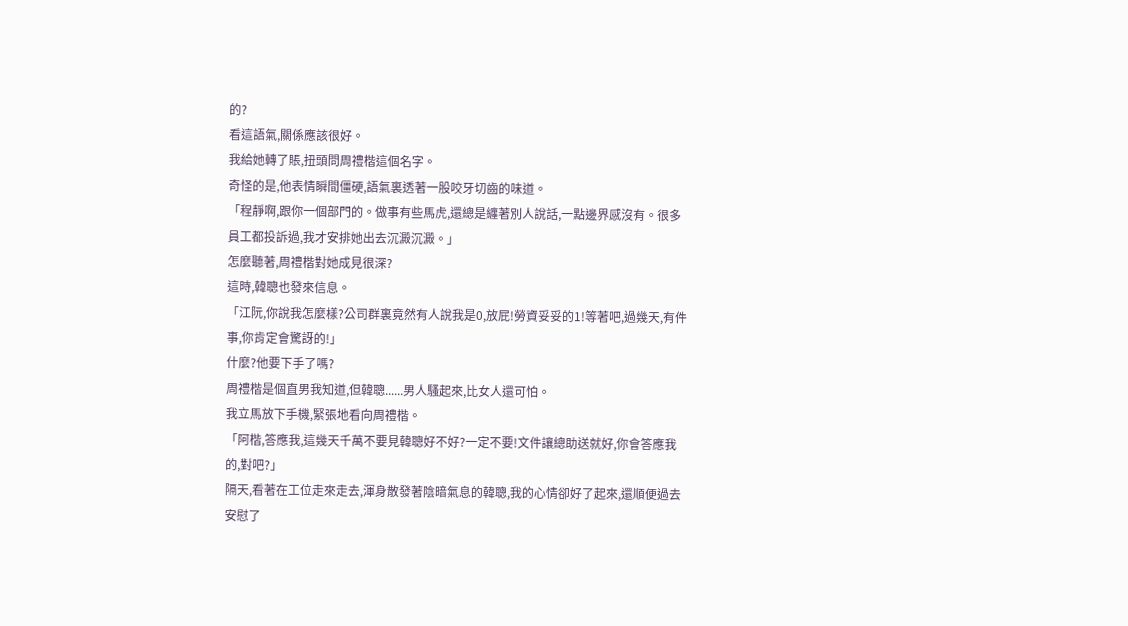的?
看這語氣,關係應該很好。
我給她轉了賬,扭頭問周禮楷這個名字。
奇怪的是,他表情瞬間僵硬,語氣裏透著一股咬牙切齒的味道。
「程靜啊,跟你一個部門的。做事有些馬虎,還總是纏著別人說話,一點邊界感沒有。很多員工都投訴過,我才安排她出去沉澱沉澱。」
怎麼聽著,周禮楷對她成見很深?
這時,韓聰也發來信息。
「江阮,你說我怎麼樣?公司群裏竟然有人說我是0,放屁!勞資妥妥的1!等著吧,過幾天,有件事,你肯定會驚訝的!」
什麼?他要下手了嗎?
周禮楷是個直男我知道,但韓聰......男人騷起來,比女人還可怕。
我立馬放下手機,緊張地看向周禮楷。
「阿楷,答應我,這幾天千萬不要見韓聰好不好?一定不要!文件讓總助送就好,你會答應我的,對吧?」
隔天,看著在工位走來走去,渾身散發著陰暗氣息的韓聰,我的心情卻好了起來,還順便過去安慰了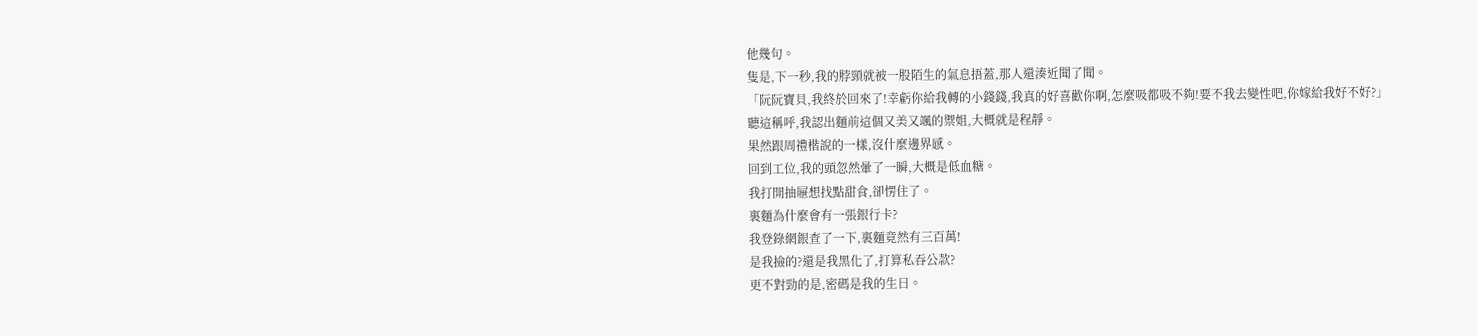他幾句。
隻是,下一秒,我的脖頸就被一股陌生的氣息捂蓋,那人還湊近聞了聞。
「阮阮寶貝,我終於回來了!幸虧你給我轉的小錢錢,我真的好喜歡你啊,怎麼吸都吸不夠!要不我去變性吧,你嫁給我好不好?」
聽這稱呼,我認出麵前這個又美又颯的禦姐,大概就是程靜。
果然跟周禮楷說的一樣,沒什麼邊界感。
回到工位,我的頭忽然暈了一瞬,大概是低血糖。
我打開抽屜想找點甜食,卻愣住了。
裏麵為什麼會有一張銀行卡?
我登錄網銀查了一下,裏麵竟然有三百萬!
是我撿的?還是我黑化了,打算私吞公款?
更不對勁的是,密碼是我的生日。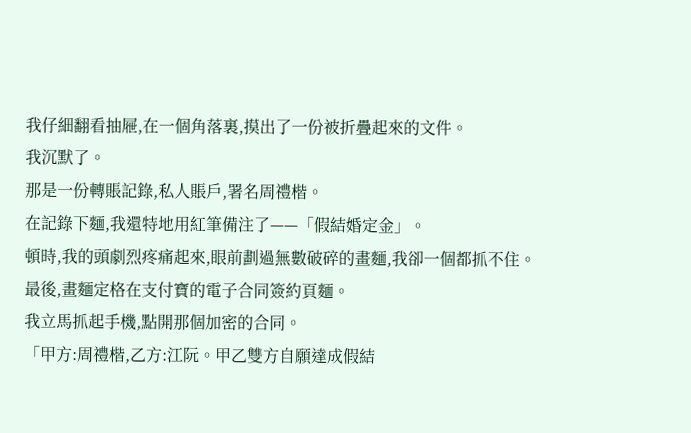我仔細翻看抽屜,在一個角落裏,摸出了一份被折疊起來的文件。
我沉默了。
那是一份轉賬記錄,私人賬戶,署名周禮楷。
在記錄下麵,我還特地用紅筆備注了——「假結婚定金」。
頓時,我的頭劇烈疼痛起來,眼前劃過無數破碎的畫麵,我卻一個都抓不住。
最後,畫麵定格在支付寶的電子合同簽約頁麵。
我立馬抓起手機,點開那個加密的合同。
「甲方:周禮楷,乙方:江阮。甲乙雙方自願達成假結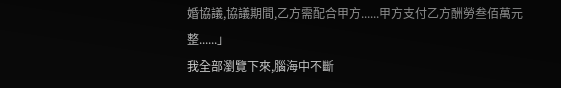婚協議,協議期間,乙方需配合甲方......甲方支付乙方酬勞叁佰萬元整......」
我全部瀏覽下來,腦海中不斷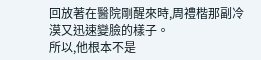回放著在醫院剛醒來時,周禮楷那副冷漠又迅速變臉的樣子。
所以,他根本不是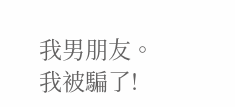我男朋友。
我被騙了!